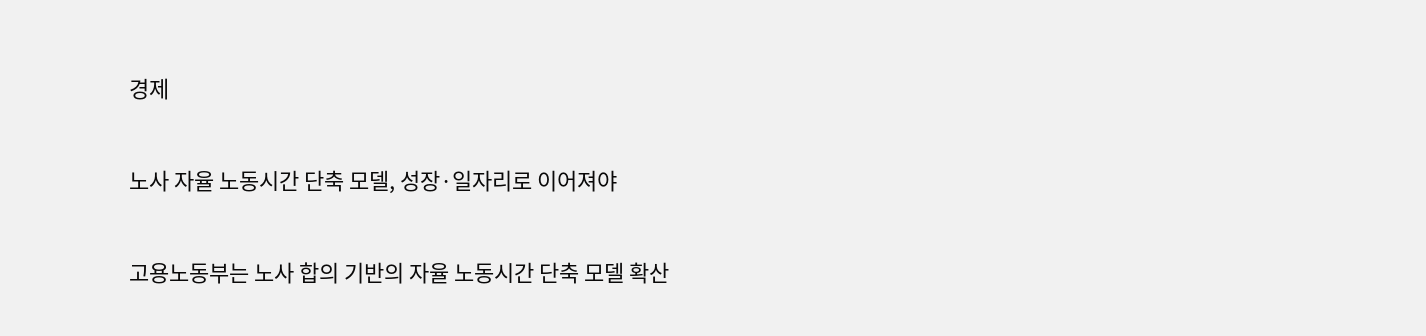경제

노사 자율 노동시간 단축 모델, 성장·일자리로 이어져야

고용노동부는 노사 합의 기반의 자율 노동시간 단축 모델 확산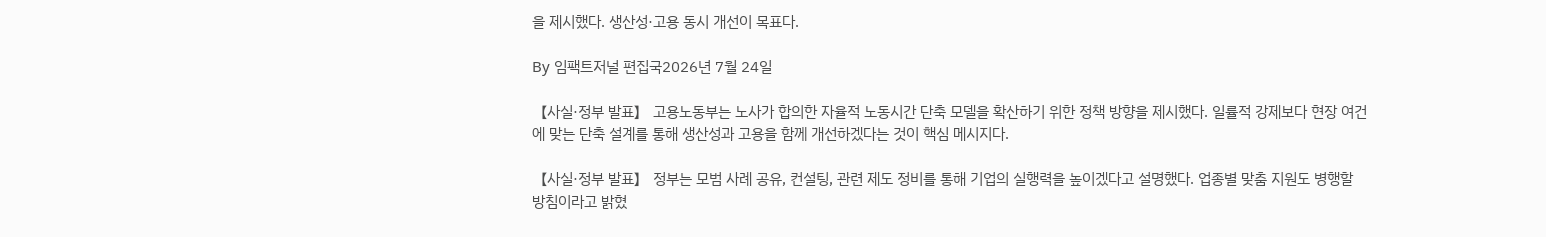을 제시했다. 생산성·고용 동시 개선이 목표다.

By 임팩트저널 편집국2026년 7월 24일

【사실·정부 발표】 고용노동부는 노사가 합의한 자율적 노동시간 단축 모델을 확산하기 위한 정책 방향을 제시했다. 일률적 강제보다 현장 여건에 맞는 단축 설계를 통해 생산성과 고용을 함께 개선하겠다는 것이 핵심 메시지다.

【사실·정부 발표】 정부는 모범 사례 공유, 컨설팅, 관련 제도 정비를 통해 기업의 실행력을 높이겠다고 설명했다. 업종별 맞춤 지원도 병행할 방침이라고 밝혔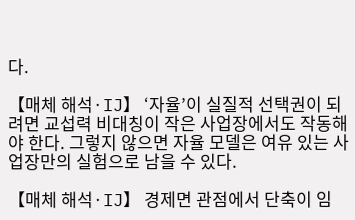다.

【매체 해석·IJ】 ‘자율’이 실질적 선택권이 되려면 교섭력 비대칭이 작은 사업장에서도 작동해야 한다. 그렇지 않으면 자율 모델은 여유 있는 사업장만의 실험으로 남을 수 있다.

【매체 해석·IJ】 경제면 관점에서 단축이 임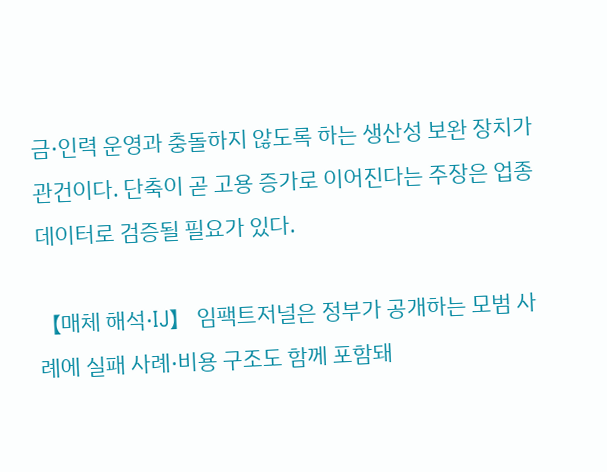금·인력 운영과 충돌하지 않도록 하는 생산성 보완 장치가 관건이다. 단축이 곧 고용 증가로 이어진다는 주장은 업종 데이터로 검증될 필요가 있다.

【매체 해석·IJ】 임팩트저널은 정부가 공개하는 모범 사례에 실패 사례·비용 구조도 함께 포함돼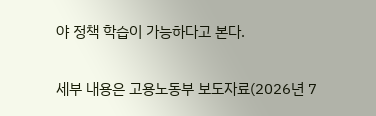야 정책 학습이 가능하다고 본다.

세부 내용은 고용노동부 보도자료(2026년 7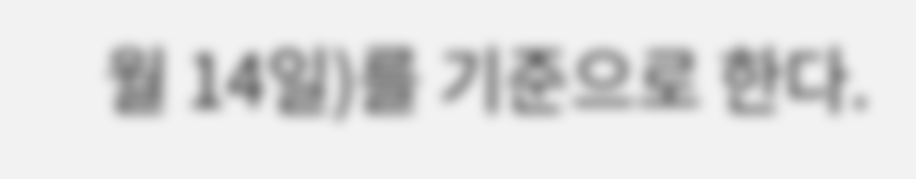월 14일)를 기준으로 한다.